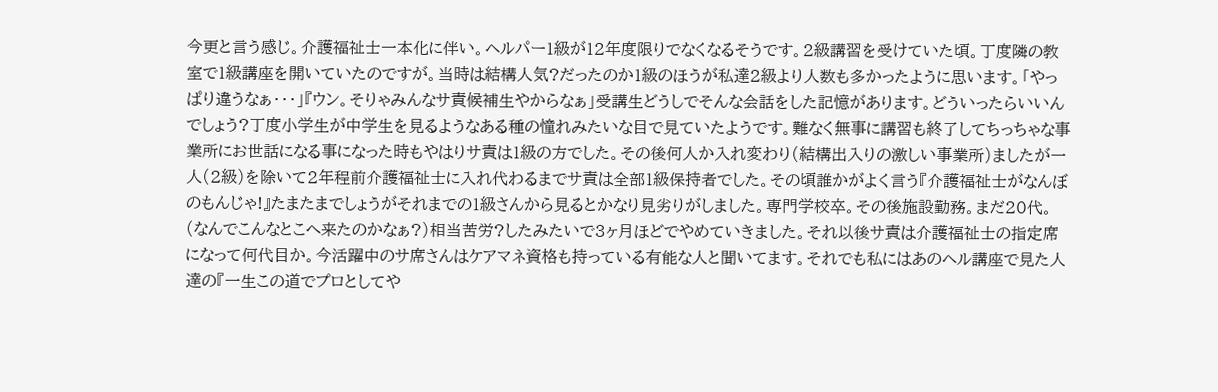今更と言う感じ。介護福祉士一本化に伴い。ヘルパー1級が12年度限りでなくなるそうです。2級講習を受けていた頃。丁度隣の教室で1級講座を開いていたのですが。当時は結構人気?だったのか1級のほうが私達2級より人数も多かったように思います。「やっぱり違うなぁ・・・」『ウン。そりゃみんなサ責候補生やからなぁ」受講生どうしでそんな会話をした記憶があります。どういったらいいんでしょう?丁度小学生が中学生を見るようなある種の憧れみたいな目で見ていたようです。難なく無事に講習も終了してちっちゃな事業所にお世話になる事になった時もやはりサ責は1級の方でした。その後何人か入れ変わり(結構出入りの激しい事業所)ましたが一人(2級)を除いて2年程前介護福祉士に入れ代わるまでサ責は全部1級保持者でした。その頃誰かがよく言う『介護福祉士がなんぼのもんじゃ!』たまたまでしょうがそれまでの1級さんから見るとかなり見劣りがしました。専門学校卒。その後施設勤務。まだ20代。(なんでこんなとこへ来たのかなぁ?)相当苦労?したみたいで3ヶ月ほどでやめていきました。それ以後サ責は介護福祉士の指定席になって何代目か。今活躍中のサ席さんはケアマネ資格も持っている有能な人と聞いてます。それでも私にはあのヘル講座で見た人達の『一生この道でプロとしてや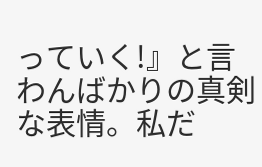っていく!』と言わんばかりの真剣な表情。私だ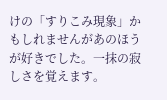けの「すりこみ現象」かもしれませんがあのほうが好きでした。一抹の寂しさを覚えます。